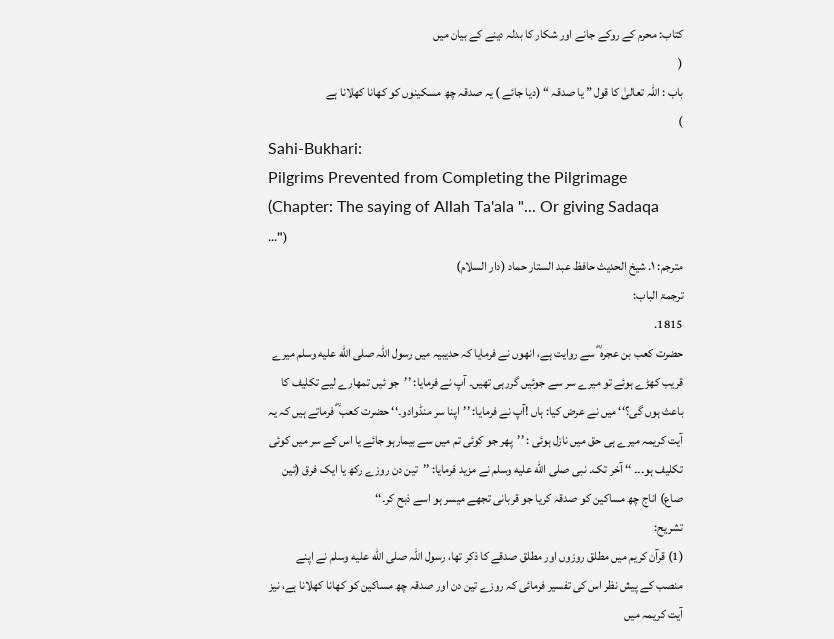کتاب: محرم کے روکے جانے اور شکار کا بدلہ دینے کے بیان میں
(
باب : اللہ تعالیٰ کا قول ” یا صدقہ “ (دیا جائے ) یہ صدقہ چھ مسکینوں کو کھانا کھلانا ہے
)
Sahi-Bukhari:
Pilgrims Prevented from Completing the Pilgrimage
(Chapter: The saying of Allah Ta'ala "... Or giving Sadaqa ...")
مترجم: ١. شیخ الحدیث حافظ عبد الستار حماد (دار السلام)
ترجمۃ الباب:
1815.
حضرت کعب بن عجرہ ؓ سے روایت ہے، انھوں نے فرمایا کہ حدیبیہ میں رسول اللہ صلى الله عليه وسلم میرے قریب کھڑے ہوئے تو میرے سر سے جوئیں گررہی تھیں۔ آپ نے فرمایا: ’’جو ئیں تمھارے لیے تکلیف کا باعث ہوں گی؟‘‘ میں نے عرض کیا: ہاں !آپ نے فرمایا: ’’اپنا سر منڈوادو۔‘‘ حضرت کعب ؓ فرماتے ہیں کہ یہ آیت کریمہ میرے ہی حق میں نازل ہوئی : ’’پھر جو کوئی تم میں سے بیمارہو جائے یا اس کے سر میں کوئی تکلیف ہو۔۔۔ ‘‘ آخر تک۔ نبی صلى الله عليه وسلم نے مزید فرمایا: ’’تین دن روزے رکھ یا ایک فرق (تین صاع) اناج چھ مساکین کو صدقہ کریا جو قربانی تجھے میسر ہو اسے ذبح کر۔‘‘
تشریح:
(1) قرآن کریم میں مطلق روزوں اور مطلق صدقے کا ذکر تھا، رسول اللہ صلى الله عليه وسلم نے اپنے منصب کے پیش نظر اس کی تفسیر فرمائی کہ روزے تین دن اور صدقہ چھ مساکین کو کھانا کھلانا ہے، نیز آیت کریمہ میں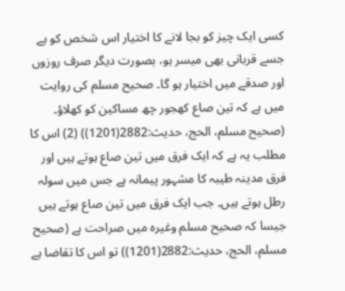کسی ایک چیز کو بجا لانے کا اختیار اس شخص کو ہے جسے قربانی بھی میسر ہو، بصورت دیگر صرف روزوں اور صدقے میں اختیار ہو گا۔ صحیح مسلم کی روایت میں ہے کہ تین صاع کھجور چھ مساکین کو کھلاؤ۔ (صحیح مسلم، الحج، حدیث:2882(1201)) (2) اس کا مطلب یہ ہے کہ ایک فرق میں تین صاع ہوتے ہیں اور فرق مدینہ طیبہ کا مشہور پیمانہ ہے جس میں سولہ رطل ہوتے ہیں۔ جب ایک فرق میں تین صاع ہوتے ہیں جیسا کہ صحیح مسلم وغیرہ میں صراحت ہے (صحیح مسلم، الحج، حدیث:2882(1201)) تو اس کا تقاضا ہے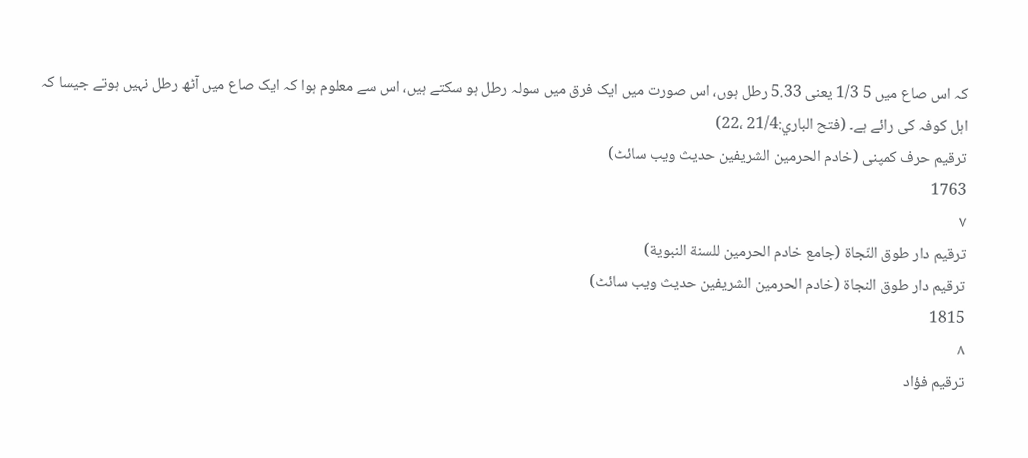کہ اس صاع میں 5 1/3 یعنی 5.33 رطل ہوں، اس صورت میں ایک فرق میں سولہ رطل ہو سکتے ہیں، اس سے معلوم ہوا کہ ایک صاع میں آٹھ رطل نہیں ہوتے جیسا کہ اہل کوفہ کی رائے ہے۔ (فتح الباري:21/4 ،22)
ترقیم حرف کمپنی (خادم الحرمین الشریفین حدیث ویب سائٹ)
1763
٧
ترقيم دار طوق النّجاة (جامع خادم الحرمين للسنة النبوية)
ترقیم دار طوق النجاۃ (خادم الحرمین الشریفین حدیث ویب سائٹ)
1815
٨
ترقيم فؤاد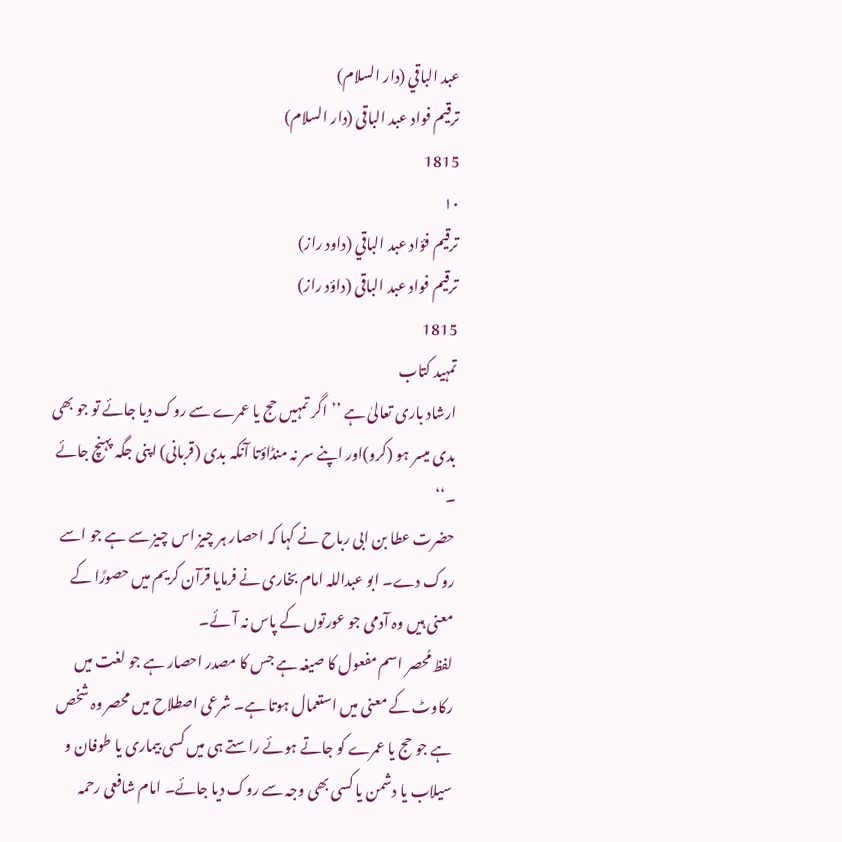عبد الباقي (دار السلام)
ترقیم فواد عبد الباقی (دار السلام)
1815
١٠
ترقيم فؤاد عبد الباقي (داود راز)
ترقیم فواد عبد الباقی (داؤد راز)
1815
تمہید کتاب
ارشاد باری تعالیٰ ہے ’’اگر تمہیں حج یا عمرے سے روک دیا جائے تو جو بھی بدی میسر ہو (کرو)اور اپنے سر نہ منڈاؤتا آنکہ بدی (قربانی) اپنی جگہ پہنچ جائے ۔‘‘
حضرت عطا بن ابی رباح نے کہا کہ احصار ہر چیز اس چیز سے ہے جو اسے روک دے۔ ابو عبداللہ امام بخاری نے فرمایا قرآن کریم میں حصورًا کے معنی ہیں وہ آدمی جو عورتوں کے پاس نہ آئے۔
لفظ مُحصر اسم مفعول کا صیغہ ہے جس کا مصدر احصار ہے جو لغت میں رکاوٹ کے معنی میں استعمال ہوتا ہے۔ شرعی اصطلاح میں محصر وہ شخص ہے جو حج یا عمرے کو جاتے ہوئے راستے ہی میں کسی بیماری یا طوفان و سیلاب یا دشمن یا کسی بھی وجہ سے روک دیا جائے۔ امام شافعی رحمہ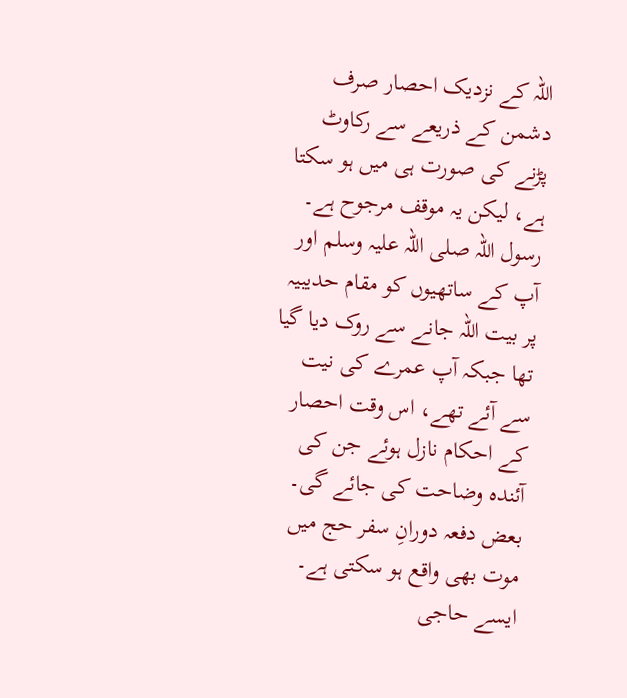اللہ کے نزدیک احصار صرف دشمن کے ذریعے سے رکاوٹ پڑنے کی صورت ہی میں ہو سکتا ہے، لیکن یہ موقف مرجوح ہے۔ رسول اللہ صلی اللہ علیہ وسلم اور آپ کے ساتھیوں کو مقام حدیبیہ پر بیت اللہ جانے سے روک دیا گیا تھا جبکہ آپ عمرے کی نیت سے آئے تھے، اس وقت احصار کے احکام نازل ہوئے جن کی آئندہ وضاحت کی جائے گی۔ بعض دفعہ دورانِ سفر حج میں موت بھی واقع ہو سکتی ہے۔ ایسے حاجی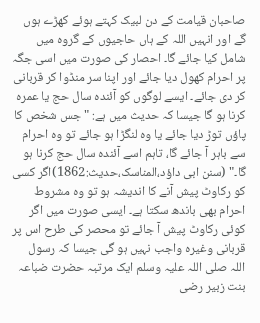صاحبان قیامت کے دن لبیک کہتے ہوئے کھڑے ہوں گے اور انہیں اللہ کے ہاں حاجیوں کے گروہ میں شامل کیا جائے گا۔ احصار کی صورت میں اسی جگہ پر احرام کھول دیا جائے اور اپنا سر منڈوا کر قربانی کر دی جائے۔ ایسے لوگوں کو آئندہ سال حج یا عمرہ کرنا ہو گا جیسا کہ حدیث میں ہے: "جس شخص کا پاؤں توڑ دیا جائے یا وہ لنگڑا ہو جائے تو وہ احرام سے باہر آ جائے گا، تاہم اسے آئندہ سال حج کرنا ہو گا۔" (سنن ابی داؤد،المناسک،حدیث:1862)اگر کسی کو رکاوٹ پیش آنے کا اندیشہ ہو تو وہ مشروط احرام بھی باندھ سکتا ہے۔ ایسی صورت میں اگر کوئی رکاوٹ پیش آ جائے تو محصر کی طرح اس پر قربانی وغیرہ واجب نہیں ہو گی جیسا کہ رسول اللہ صلی اللہ علیہ وسلم ایک مرتبہ حضرت ضباعہ بنت زبیر رضی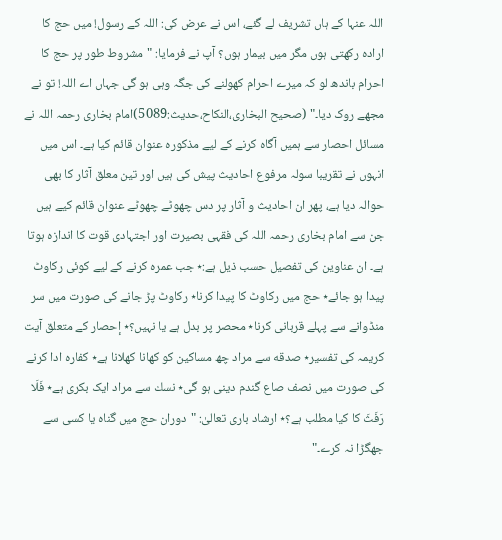اللہ عنہا کے ہاں تشریف لے گئے، اس نے عرض کی: اللہ کے رسول! میں حج کا ارادہ رکھتی ہوں مگر میں بیمار ہوں؟ آپ نے فرمایا: "مشروط طور پر حج کا احرام باندھ لو کہ میرے احرام کھولنے کی جگہ وہی ہو گی جہاں اے اللہ! تو نے مجھے روک دیا۔" (صحیح البخاری،النکاح،حدیث:5089)امام بخاری رحمہ اللہ نے مسائل احصار سے ہمیں آگاہ کرنے کے لیے مذکورہ عنوان قائم کیا ہے۔ اس میں انہوں نے تقریبا سولہ مرفوع احادیث پیش کی ہیں اور تین معلق آثار کا بھی حوالہ دیا ہے، پھر ان احادیث و آثار پر دس چھوٹے چھوٹے عنوان قائم کیے ہیں جن سے امام بخاری رحمہ اللہ کی فقہی بصیرت اور اجتہادی قوت کا اندازہ ہوتا ہے۔ ان عناوین کی تفصیل حسب ذیل ہے:٭ جب عمرہ کرنے کے لیے کوئی رکاوٹ پیدا ہو جائے٭ حج میں رکاوٹ کا پیدا کرنا٭ رکاوٹ پڑ جانے کی صورت میں سر منڈوانے سے پہلے قربانی کرنا٭ محصر پر بدل ہے یا نہیں؟٭ إحصار کے متعلق آیت کریمہ کی تفسیر٭ صدقه سے مراد چھ مساکین کو کھانا کھلانا ہے٭ کفارہ ادا کرنے کی صورت میں نصف صاع گندم دینی ہو گی٭ نسك سے مراد ایک بکری ہے٭ فَلَا رَفَثَ کا کیا مطلب ہے؟٭ ارشاد باری تعالیٰ: "دوران حج میں گناہ یا کسی سے جھگڑا نہ کرے۔"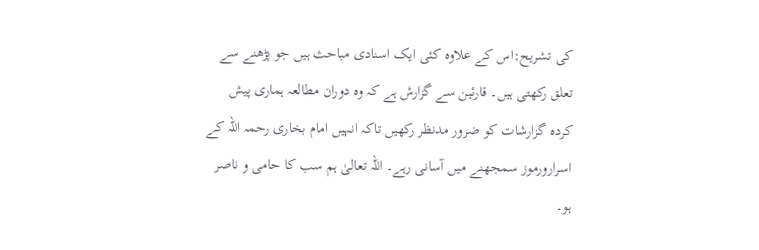کی تشریح:اس کے علاوہ کئی ایک اسنادی مباحث ہیں جو پڑھنے سے تعلق رکھتی ہیں۔ قارئین سے گزارش ہے کہ وہ دوران مطالعہ ہماری پیش کردہ گزارشات کو ضرور مدنظر رکھیں تاکہ انہیں امام بخاری رحمہ اللہ کے اسرارورموز سمجھنے میں آسانی رہے۔ اللہ تعالیٰ ہم سب کا حامی و ناصر ہو۔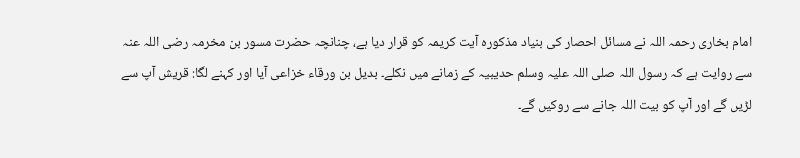امام بخاری رحمہ اللہ نے مسائل احصار کی بنیاد مذکورہ آیت کریمہ کو قرار دیا ہے، چنانچہ حضرت مسور بن مخرمہ رضی اللہ عنہ سے روایت ہے کہ رسول اللہ صلی اللہ علیہ وسلم حدیبیہ کے زمانے میں نکلے۔ بدیل بن ورقاء خزاعی آیا اور کہنے لگا: قریش آپ سے لڑیں گے اور آپ کو بیت اللہ جانے سے روکیں گے۔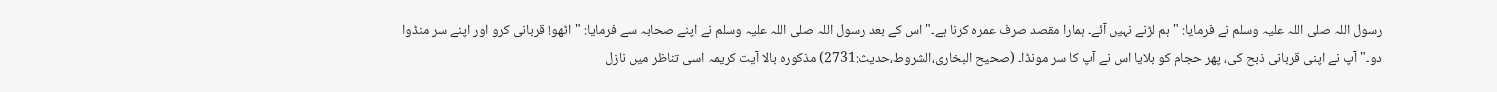رسول اللہ صلی اللہ علیہ وسلم نے فرمایا: "ہم لڑنے نہیں آئے۔ ہمارا مقصد صرف عمرہ کرنا ہے۔" اس کے بعد رسول اللہ صلی اللہ علیہ وسلم نے اپنے صحابہ سے فرمایا: "اٹھو! قربانی کرو اور اپنے سر منڈوا دو۔" آپ نے اپنی قربانی ذبح کی، پھر حجام کو بلایا اس نے آپ کا سر مونڈا۔ (صحیح البخاری،الشروط،حدیث:2731) مذکورہ بالا آیت کریمہ اسی تناظر میں نازل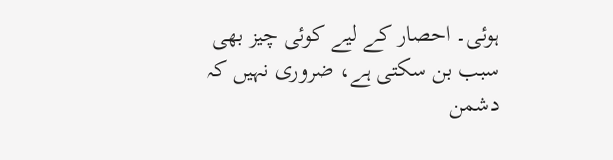ہوئی۔ احصار کے لیے کوئی چیز بھی سبب بن سکتی ہے، ضروری نہیں کہ دشمن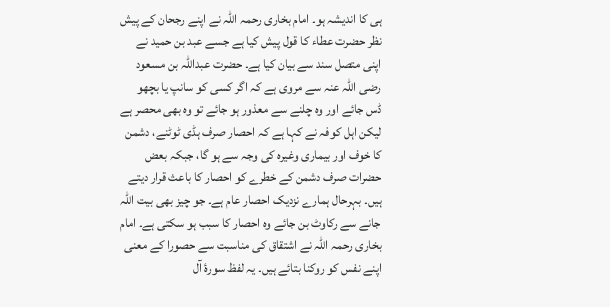ہی کا اندیشہ ہو۔ امام بخاری رحمہ اللہ نے اپنے رجحان کے پیش نظر حضرت عطاء کا قول پیش کیا ہے جسے عبد بن حمید نے اپنی متصل سند سے بیان کیا ہے۔ حضرت عبداللہ بن مسعود رضی اللہ عنہ سے مروی ہے کہ اگر کسی کو سانپ یا بچھو ڈس جائے اور وہ چلنے سے معذور ہو جائے تو وہ بھی محصر ہے لیکن اہل کوفہ نے کہا ہے کہ احصار صرف ہڈی ٹوٹنے، دشمن کا خوف اور بیماری وغیرہ کی وجہ سے ہو گا، جبکہ بعض حضرات صرف دشمن کے خطرے کو احصار کا باعث قرار دیتے ہیں۔ بہرحال ہمارے نزدیک احصار عام ہے۔ جو چیز بھی بیت اللہ جانے سے رکاوٹ بن جائے وہ احصار کا سبب ہو سکتی ہے۔ امام بخاری رحمہ اللہ نے اشتقاق کی مناسبت سے حصورا کے معنی اپنے نفس کو روکنا بتائے ہیں۔ یہ لفظ سورۂ آل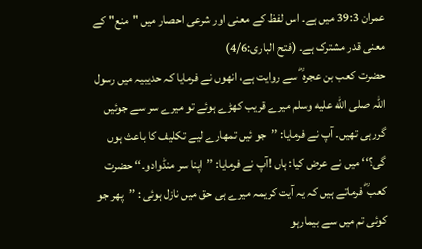عمران 39:3 میں ہے۔ اس لفظ کے معنی اور شرعی احصار میں "منع" کے معنی قدر مشترک ہے۔ (فتح الباری:4/6)
حضرت کعب بن عجرہ ؓ سے روایت ہے، انھوں نے فرمایا کہ حدیبیہ میں رسول اللہ صلى الله عليه وسلم میرے قریب کھڑے ہوئے تو میرے سر سے جوئیں گررہی تھیں۔ آپ نے فرمایا: ’’جو ئیں تمھارے لیے تکلیف کا باعث ہوں گی؟‘‘ میں نے عرض کیا: ہاں !آپ نے فرمایا: ’’اپنا سر منڈوادو۔‘‘ حضرت کعب ؓ فرماتے ہیں کہ یہ آیت کریمہ میرے ہی حق میں نازل ہوئی : ’’پھر جو کوئی تم میں سے بیمارہو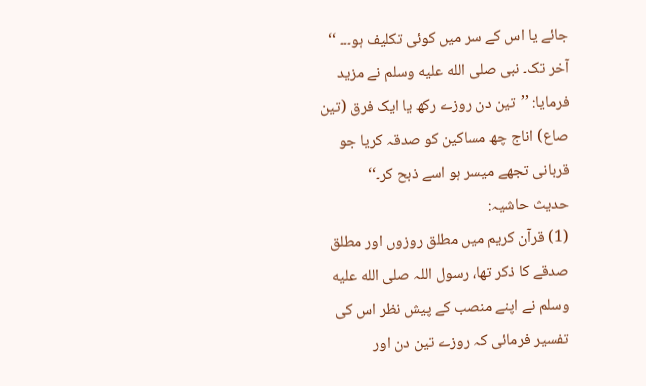جائے یا اس کے سر میں کوئی تکلیف ہو۔۔۔ ‘‘ آخر تک۔ نبی صلى الله عليه وسلم نے مزید فرمایا: ’’تین دن روزے رکھ یا ایک فرق (تین صاع) اناج چھ مساکین کو صدقہ کریا جو قربانی تجھے میسر ہو اسے ذبح کر۔‘‘
حدیث حاشیہ:
(1) قرآن کریم میں مطلق روزوں اور مطلق صدقے کا ذکر تھا، رسول اللہ صلى الله عليه وسلم نے اپنے منصب کے پیش نظر اس کی تفسیر فرمائی کہ روزے تین دن اور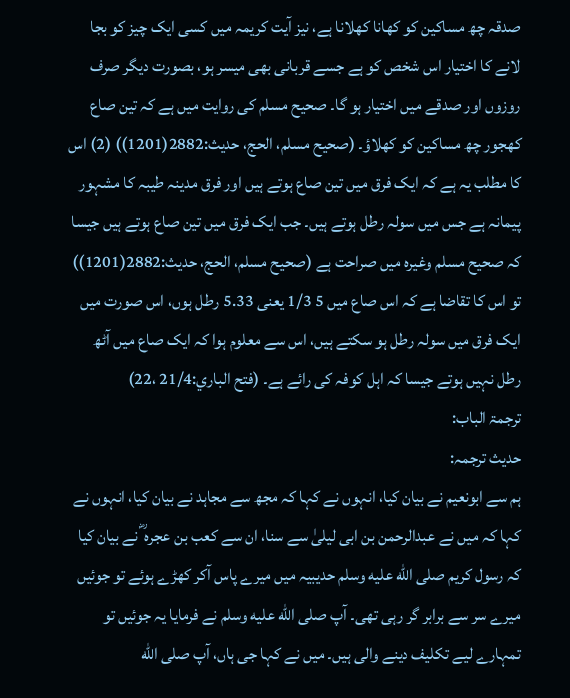صدقہ چھ مساکین کو کھانا کھلانا ہے، نیز آیت کریمہ میں کسی ایک چیز کو بجا لانے کا اختیار اس شخص کو ہے جسے قربانی بھی میسر ہو، بصورت دیگر صرف روزوں اور صدقے میں اختیار ہو گا۔ صحیح مسلم کی روایت میں ہے کہ تین صاع کھجور چھ مساکین کو کھلاؤ۔ (صحیح مسلم، الحج، حدیث:2882(1201)) (2) اس کا مطلب یہ ہے کہ ایک فرق میں تین صاع ہوتے ہیں اور فرق مدینہ طیبہ کا مشہور پیمانہ ہے جس میں سولہ رطل ہوتے ہیں۔ جب ایک فرق میں تین صاع ہوتے ہیں جیسا کہ صحیح مسلم وغیرہ میں صراحت ہے (صحیح مسلم، الحج، حدیث:2882(1201)) تو اس کا تقاضا ہے کہ اس صاع میں 5 1/3 یعنی 5.33 رطل ہوں، اس صورت میں ایک فرق میں سولہ رطل ہو سکتے ہیں، اس سے معلوم ہوا کہ ایک صاع میں آٹھ رطل نہیں ہوتے جیسا کہ اہل کوفہ کی رائے ہے۔ (فتح الباري:21/4 ،22)
ترجمۃ الباب:
حدیث ترجمہ:
ہم سے ابونعیم نے بیان کیا، انہوں نے کہا کہ مجھ سے مجاہد نے بیان کیا، انہوں نے کہا کہ میں نے عبدالرحمن بن ابی لیلیٰ سے سنا، ان سے کعب بن عجرہ ؓ نے بیان کیا کہ رسول کریم صلى الله عليه وسلم حدیبیہ میں میرے پاس آکر کھڑے ہوئے تو جوئیں میرے سر سے برابر گر رہی تھی۔ آپ صلى الله عليه وسلم نے فرمایا یہ جوئیں تو تمہارے لیے تکلیف دینے والی ہیں۔ میں نے کہا جی ہاں، آپ صلى الله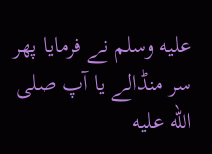عليه وسلم نے فرمایا پھر سر منڈالے یا آپ صلى الله عليه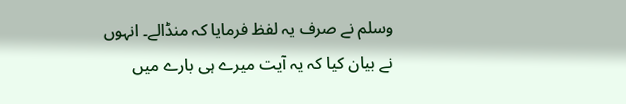وسلم نے صرف یہ لفظ فرمایا کہ منڈالے۔ انہوں نے بیان کیا کہ یہ آیت میرے ہی بارے میں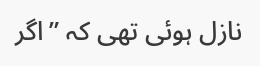نازل ہوئی تھی کہ ”اگر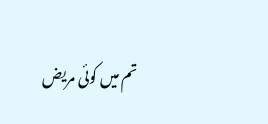تم میں کوئی مریض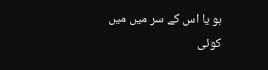ہو یا اس کے سر میں میں کوئی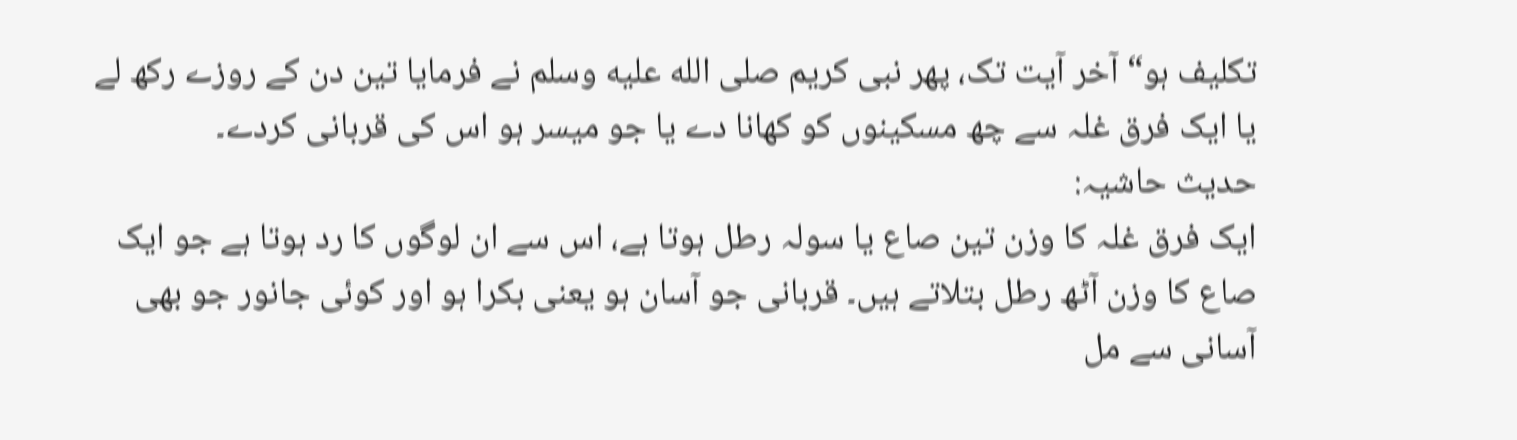تکلیف ہو“ آخر آیت تک، پھر نبی کریم صلى الله عليه وسلم نے فرمایا تین دن کے روزے رکھ لے یا ایک فرق غلہ سے چھ مسکینوں کو کھانا دے یا جو میسر ہو اس کی قربانی کردے۔
حدیث حاشیہ:
ایک فرق غلہ کا وزن تین صاع یا سولہ رطل ہوتا ہے، اس سے ان لوگوں کا رد ہوتا ہے جو ایک صاع کا وزن آٹھ رطل بتلاتے ہیں۔ قربانی جو آسان ہو یعنی بکرا ہو اور کوئی جانور جو بھی آسانی سے مل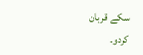سکے قربان کردو۔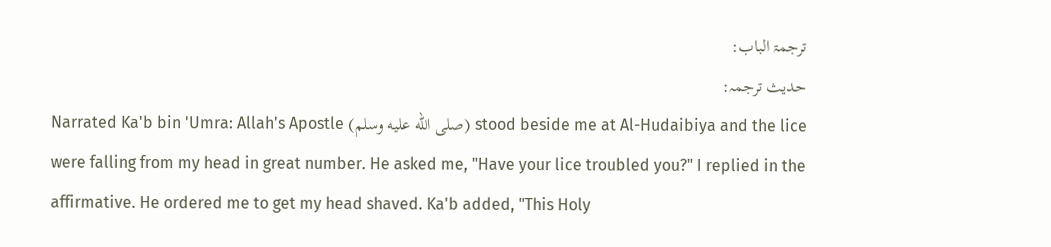ترجمۃ الباب:
حدیث ترجمہ:
Narrated Ka'b bin 'Umra: Allah's Apostle (صلى الله عليه وسلم) stood beside me at Al-Hudaibiya and the lice were falling from my head in great number. He asked me, "Have your lice troubled you?" I replied in the affirmative. He ordered me to get my head shaved. Ka'b added, "This Holy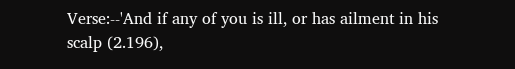Verse:--'And if any of you is ill, or has ailment in his scalp (2.196),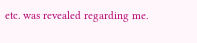etc. was revealed regarding me.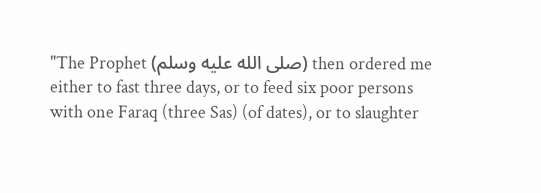"The Prophet (صلى الله عليه وسلم) then ordered me either to fast three days, or to feed six poor persons with one Faraq (three Sas) (of dates), or to slaughter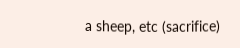a sheep, etc (sacrifice)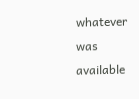whatever was available